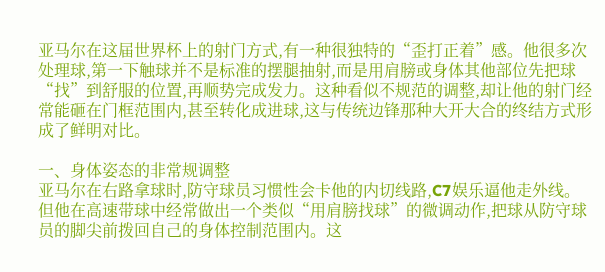亚马尔在这届世界杯上的射门方式,有一种很独特的“歪打正着”感。他很多次处理球,第一下触球并不是标准的摆腿抽射,而是用肩膀或身体其他部位先把球“找”到舒服的位置,再顺势完成发力。这种看似不规范的调整,却让他的射门经常能砸在门框范围内,甚至转化成进球,这与传统边锋那种大开大合的终结方式形成了鲜明对比。

一、身体姿态的非常规调整
亚马尔在右路拿球时,防守球员习惯性会卡他的内切线路,C7娱乐逼他走外线。但他在高速带球中经常做出一个类似“用肩膀找球”的微调动作,把球从防守球员的脚尖前拨回自己的身体控制范围内。这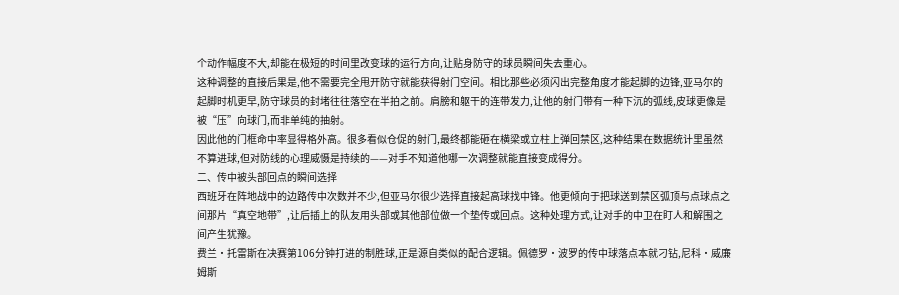个动作幅度不大,却能在极短的时间里改变球的运行方向,让贴身防守的球员瞬间失去重心。
这种调整的直接后果是,他不需要完全甩开防守就能获得射门空间。相比那些必须闪出完整角度才能起脚的边锋,亚马尔的起脚时机更早,防守球员的封堵往往落空在半拍之前。肩膀和躯干的连带发力,让他的射门带有一种下沉的弧线,皮球更像是被“压”向球门,而非单纯的抽射。
因此他的门框命中率显得格外高。很多看似仓促的射门,最终都能砸在横梁或立柱上弹回禁区,这种结果在数据统计里虽然不算进球,但对防线的心理威慑是持续的——对手不知道他哪一次调整就能直接变成得分。
二、传中被头部回点的瞬间选择
西班牙在阵地战中的边路传中次数并不少,但亚马尔很少选择直接起高球找中锋。他更倾向于把球送到禁区弧顶与点球点之间那片“真空地带”,让后插上的队友用头部或其他部位做一个垫传或回点。这种处理方式,让对手的中卫在盯人和解围之间产生犹豫。
费兰·托雷斯在决赛第106分钟打进的制胜球,正是源自类似的配合逻辑。佩德罗·波罗的传中球落点本就刁钻,尼科·威廉姆斯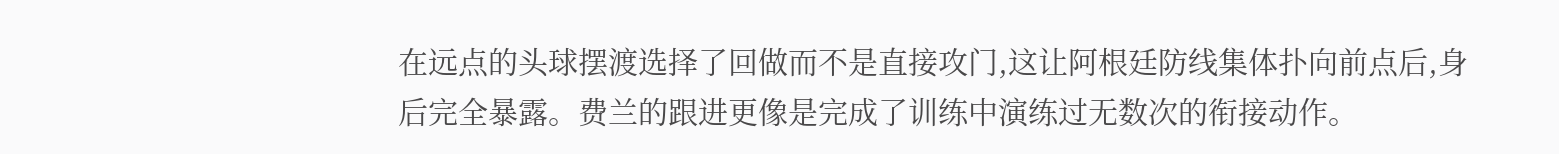在远点的头球摆渡选择了回做而不是直接攻门,这让阿根廷防线集体扑向前点后,身后完全暴露。费兰的跟进更像是完成了训练中演练过无数次的衔接动作。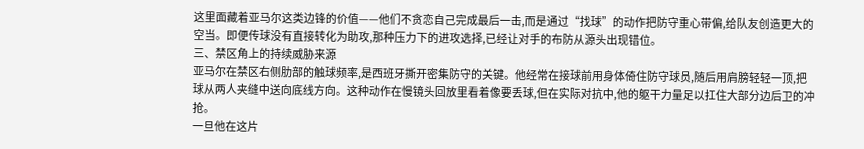这里面藏着亚马尔这类边锋的价值——他们不贪恋自己完成最后一击,而是通过“找球”的动作把防守重心带偏,给队友创造更大的空当。即便传球没有直接转化为助攻,那种压力下的进攻选择,已经让对手的布防从源头出现错位。
三、禁区角上的持续威胁来源
亚马尔在禁区右侧肋部的触球频率,是西班牙撕开密集防守的关键。他经常在接球前用身体倚住防守球员,随后用肩膀轻轻一顶,把球从两人夹缝中送向底线方向。这种动作在慢镜头回放里看着像要丢球,但在实际对抗中,他的躯干力量足以扛住大部分边后卫的冲抢。
一旦他在这片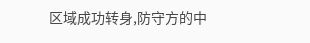区域成功转身,防守方的中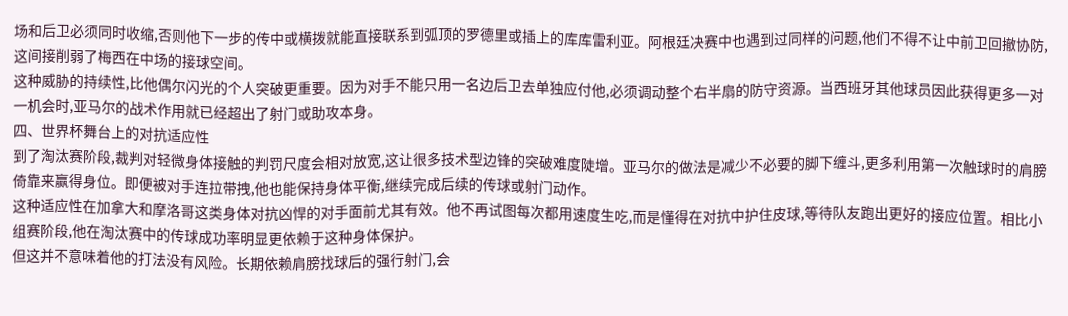场和后卫必须同时收缩,否则他下一步的传中或横拨就能直接联系到弧顶的罗德里或插上的库库雷利亚。阿根廷决赛中也遇到过同样的问题,他们不得不让中前卫回撤协防,这间接削弱了梅西在中场的接球空间。
这种威胁的持续性,比他偶尔闪光的个人突破更重要。因为对手不能只用一名边后卫去单独应付他,必须调动整个右半扇的防守资源。当西班牙其他球员因此获得更多一对一机会时,亚马尔的战术作用就已经超出了射门或助攻本身。
四、世界杯舞台上的对抗适应性
到了淘汰赛阶段,裁判对轻微身体接触的判罚尺度会相对放宽,这让很多技术型边锋的突破难度陡增。亚马尔的做法是减少不必要的脚下缠斗,更多利用第一次触球时的肩膀倚靠来赢得身位。即便被对手连拉带拽,他也能保持身体平衡,继续完成后续的传球或射门动作。
这种适应性在加拿大和摩洛哥这类身体对抗凶悍的对手面前尤其有效。他不再试图每次都用速度生吃,而是懂得在对抗中护住皮球,等待队友跑出更好的接应位置。相比小组赛阶段,他在淘汰赛中的传球成功率明显更依赖于这种身体保护。
但这并不意味着他的打法没有风险。长期依赖肩膀找球后的强行射门,会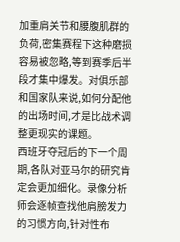加重肩关节和腰腹肌群的负荷,密集赛程下这种磨损容易被忽略,等到赛季后半段才集中爆发。对俱乐部和国家队来说,如何分配他的出场时间,才是比战术调整更现实的课题。
西班牙夺冠后的下一个周期,各队对亚马尔的研究肯定会更加细化。录像分析师会逐帧查找他肩膀发力的习惯方向,针对性布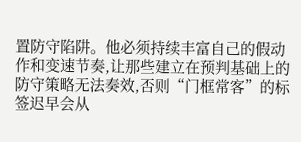置防守陷阱。他必须持续丰富自己的假动作和变速节奏,让那些建立在预判基础上的防守策略无法奏效,否则“门框常客”的标签迟早会从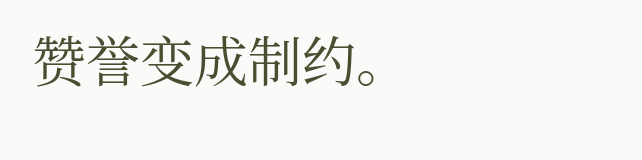赞誉变成制约。